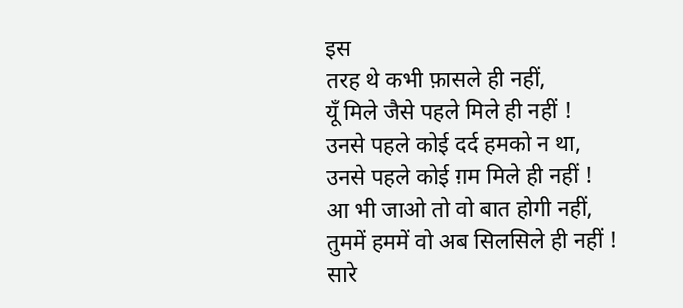इस
तरह थे कभी फ़ासले ही नहीं,
यूँ मिले जैसे पहले मिले ही नहीं !
उनसे पहले कोई दर्द हमको न था,
उनसे पहले कोई ग़म मिले ही नहीं !
आ भी जाओ तो वो बात होगी नहीं,
तुममें हममें वो अब सिलसिले ही नहीं !
सारे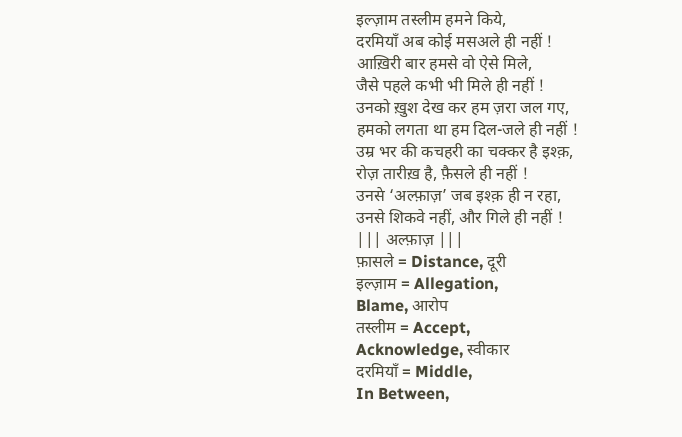इल्ज़ाम तस्लीम हमने किये,
दरमियाँ अब कोई मसअले ही नहीं !
आख़िरी बार हमसे वो ऐसे मिले,
जैसे पहले कभी भी मिले ही नहीं !
उनको ख़ुश देख कर हम ज़रा जल गए,
हमको लगता था हम दिल-जले ही नहीं !
उम्र भर की कचहरी का चक्कर है इश्क़,
रोज़ तारीख़ है, फ़ैसले ही नहीं !
उनसे ‘अल्फ़ाज़’ जब इश्क़ ही न रहा,
उनसे शिकवे नहीं, और गिले ही नहीं !
||| अल्फ़ाज़ |||
फ़ासले = Distance, दूरी
इल्ज़ाम = Allegation,
Blame, आरोप
तस्लीम = Accept,
Acknowledge, स्वीकार
दरमियाँ = Middle,
In Between,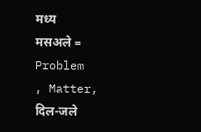मध्य
मसअले = Problem
, Matter,
दिल-जले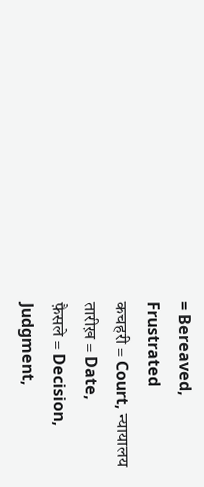= Bereaved,
Frustrated
कचहरी = Court, न्यायालय
तारीख़ = Date,
फ़ैसले = Decision,
Judgment,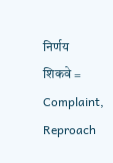निर्णय
शिकवे = Complaint,
Reproach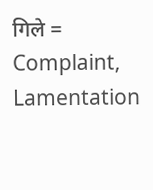गिले = Complaint,
Lamentation